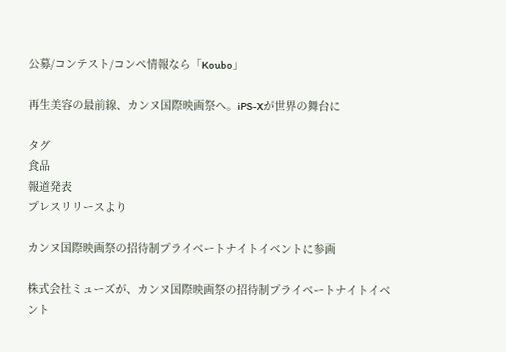公募/コンテスト/コンペ情報なら「Koubo」

再生美容の最前線、カンヌ国際映画祭へ。iPS-Xが世界の舞台に

タグ
食品
報道発表
プレスリリースより

カンヌ国際映画祭の招待制プライベートナイトイベントに参画

株式会社ミューズが、カンヌ国際映画祭の招待制プライベートナイトイベント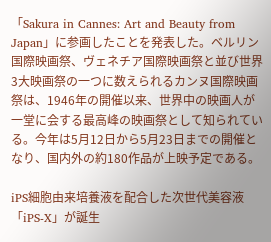「Sakura in Cannes: Art and Beauty from Japan」に参画したことを発表した。ベルリン国際映画祭、ヴェネチア国際映画祭と並び世界3大映画祭の一つに数えられるカンヌ国際映画祭は、1946年の開催以来、世界中の映画人が一堂に会する最高峰の映画祭として知られている。今年は5月12日から5月23日までの開催となり、国内外の約180作品が上映予定である。

iPS細胞由来培養液を配合した次世代美容液「iPS-X」が誕生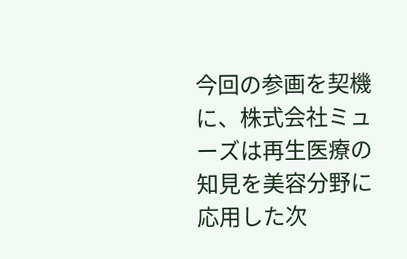今回の参画を契機に、株式会社ミューズは再生医療の知見を美容分野に応用した次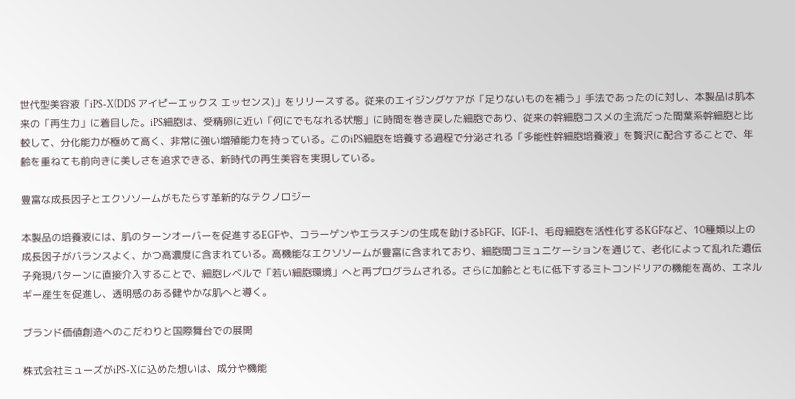世代型美容液「iPS-X(DDS アイピーエックス エッセンス)」をリリースする。従来のエイジングケアが「足りないものを補う」手法であったのに対し、本製品は肌本来の「再生力」に着目した。iPS細胞は、受精卵に近い「何にでもなれる状態」に時間を巻き戻した細胞であり、従来の幹細胞コスメの主流だった間葉系幹細胞と比較して、分化能力が極めて高く、非常に強い増殖能力を持っている。このiPS細胞を培養する過程で分泌される「多能性幹細胞培養液」を贅沢に配合することで、年齢を重ねても前向きに美しさを追求できる、新時代の再生美容を実現している。

豊富な成長因子とエクソソームがもたらす革新的なテクノロジー

本製品の培養液には、肌のターンオーバーを促進するEGFや、コラーゲンやエラスチンの生成を助けるbFGF、IGF-1、毛母細胞を活性化するKGFなど、10種類以上の成長因子がバランスよく、かつ高濃度に含まれている。高機能なエクソソームが豊富に含まれており、細胞間コミュニケーションを通じて、老化によって乱れた遺伝子発現パターンに直接介入することで、細胞レベルで「若い細胞環境」へと再プログラムされる。さらに加齢とともに低下するミトコンドリアの機能を高め、エネルギー産生を促進し、透明感のある健やかな肌へと導く。

ブランド価値創造へのこだわりと国際舞台での展開

株式会社ミューズがiPS-Xに込めた想いは、成分や機能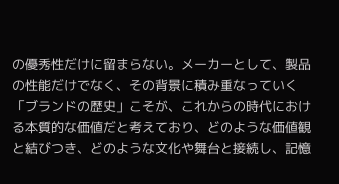の優秀性だけに留まらない。メーカーとして、製品の性能だけでなく、その背景に積み重なっていく「ブランドの歴史」こそが、これからの時代における本質的な価値だと考えており、どのような価値観と結びつき、どのような文化や舞台と接続し、記憶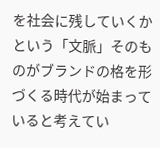を社会に残していくかという「文脈」そのものがブランドの格を形づくる時代が始まっていると考えてい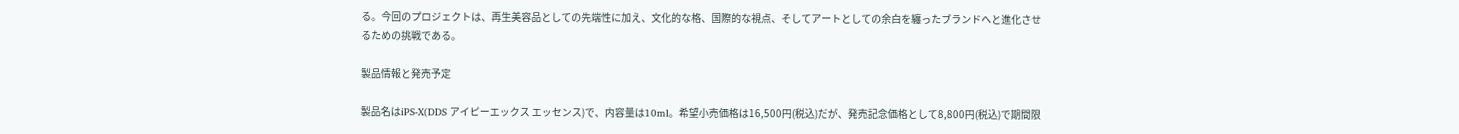る。今回のプロジェクトは、再生美容品としての先端性に加え、文化的な格、国際的な視点、そしてアートとしての余白を纏ったブランドへと進化させるための挑戦である。

製品情報と発売予定

製品名はiPS-X(DDS アイピーエックス エッセンス)で、内容量は10ml。希望小売価格は16,500円(税込)だが、発売記念価格として8,800円(税込)で期間限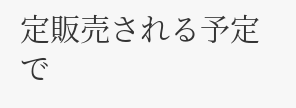定販売される予定で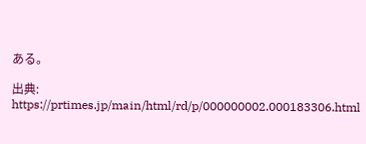ある。

出典: https://prtimes.jp/main/html/rd/p/000000002.000183306.html